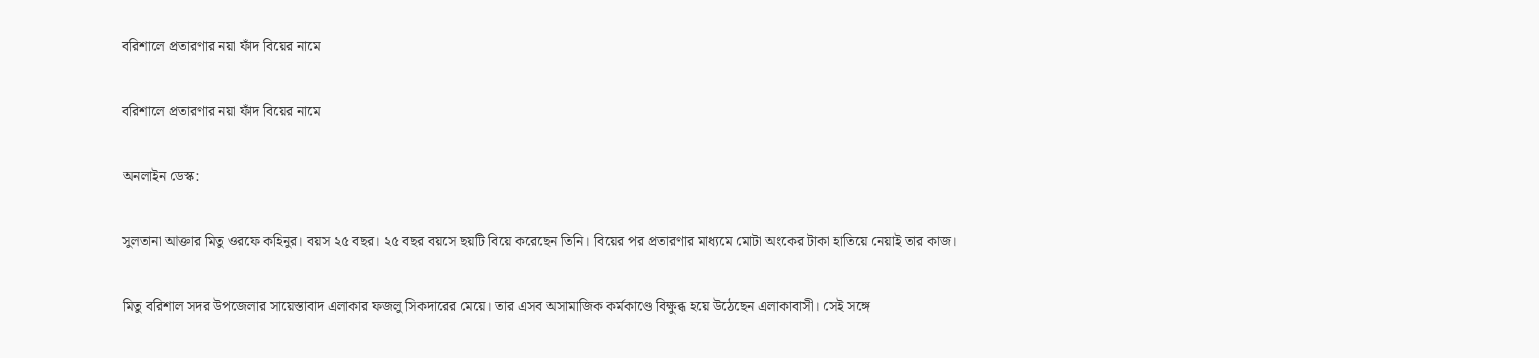বরিশালে প্রতারণার নয়া ফাঁদ বিয়ের নামে

বরিশালে প্রতারণার নয়া ফাঁদ বিয়ের নামে

অনলাইন ডেস্ক:

সুলতানা আক্তার মিতু ওরফে কহিনুর। বয়স ২৫ বছর। ২৫ বছর বয়সে ছয়টি বিয়ে করেছেন তিনি। বিয়ের পর প্রতারণার মাধ্যমে মোটা অংকের টাকা হাতিয়ে নেয়াই তার কাজ।

মিতু বরিশাল সদর উপজেলার সায়েস্তাবাদ এলাকার ফজলু সিকদারের মেয়ে। তার এসব অসামাজিক কর্মকাণ্ডে বিক্ষুব্ধ হয়ে উঠেছেন এলাকাবাসী। সেই সঙ্গে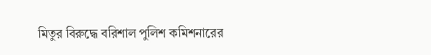মিতুর বিরুদ্ধে বরিশাল পুলিশ কমিশনারের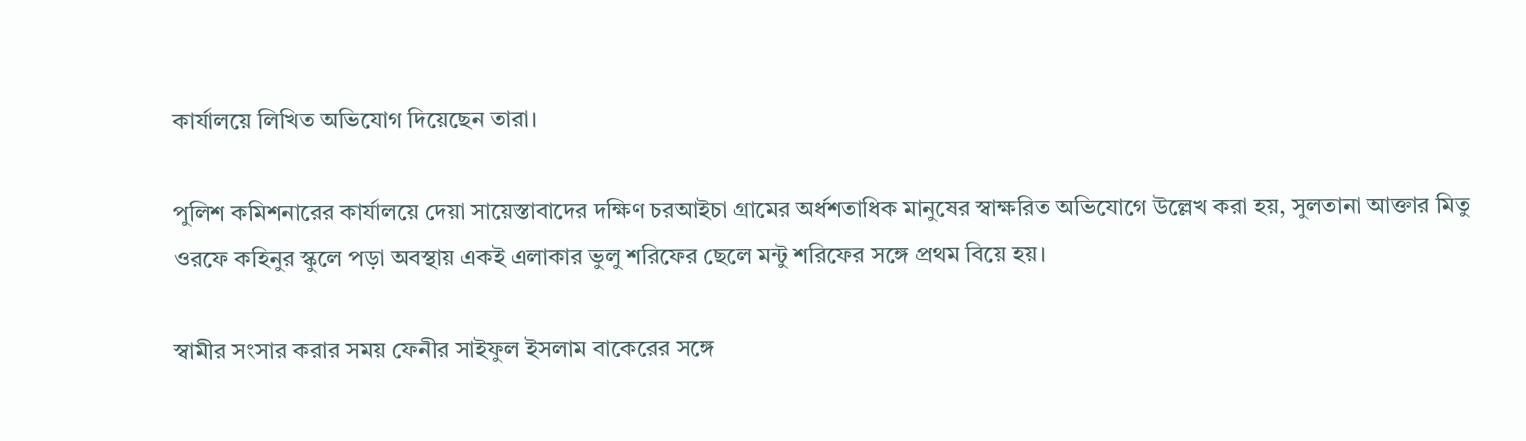কার্যালয়ে লিখিত অভিযোগ দিয়েছেন তারা।

পুলিশ কমিশনারের কার্যালয়ে দেয়া সায়েস্তাবাদের দক্ষিণ চরআইচা গ্রামের অর্ধশতাধিক মানুষের স্বাক্ষরিত অভিযোগে উল্লেখ করা হয়, সুলতানা আক্তার মিতু ওরফে কহিনুর স্কুলে পড়া অবস্থায় একই এলাকার ভুলু শরিফের ছেলে মন্টু শরিফের সঙ্গে প্রথম বিয়ে হয়।

স্বামীর সংসার করার সময় ফেনীর সাইফুল ইসলাম বাকেরের সঙ্গে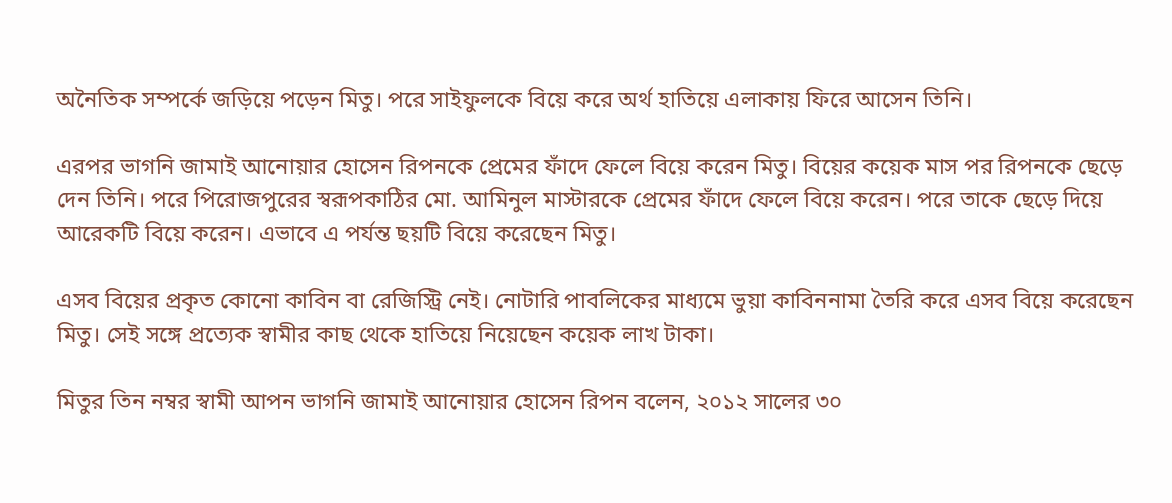অনৈতিক সম্পর্কে জড়িয়ে পড়েন মিতু। পরে সাইফুলকে বিয়ে করে অর্থ হাতিয়ে এলাকায় ফিরে আসেন তিনি।

এরপর ভাগনি জামাই আনোয়ার হোসেন রিপনকে প্রেমের ফাঁদে ফেলে বিয়ে করেন মিতু। বিয়ের কয়েক মাস পর রিপনকে ছেড়ে দেন তিনি। পরে পিরোজপুরের স্বরূপকাঠির মো. আমিনুল মাস্টারকে প্রেমের ফাঁদে ফেলে বিয়ে করেন। পরে তাকে ছেড়ে দিয়ে আরেকটি বিয়ে করেন। এভাবে এ পর্যন্ত ছয়টি বিয়ে করেছেন মিতু।

এসব বিয়ের প্রকৃত কোনো কাবিন বা রেজিস্ট্রি নেই। নোটারি পাবলিকের মাধ্যমে ভুয়া কাবিননামা তৈরি করে এসব বিয়ে করেছেন মিতু। সেই সঙ্গে প্রত্যেক স্বামীর কাছ থেকে হাতিয়ে নিয়েছেন কয়েক লাখ টাকা।

মিতুর তিন নম্বর স্বামী আপন ভাগনি জামাই আনোয়ার হোসেন রিপন বলেন, ২০১২ সালের ৩০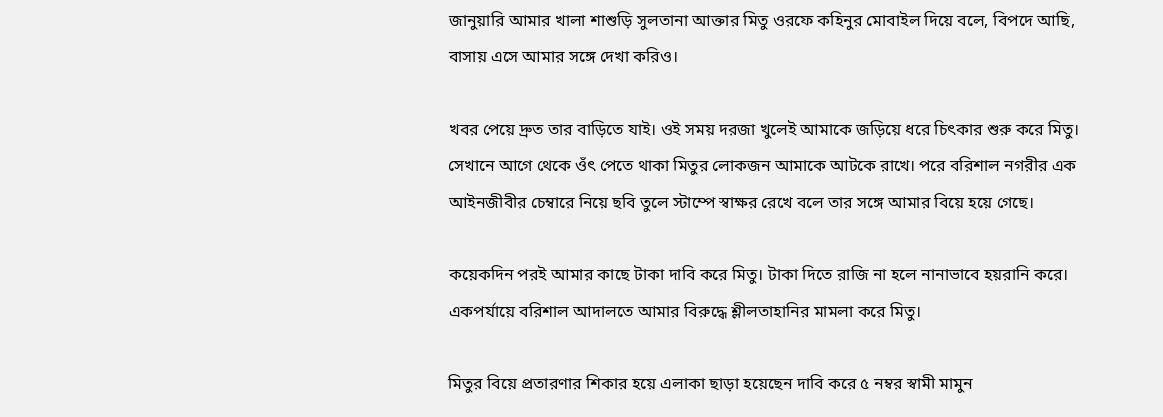জানুয়ারি আমার খালা শাশুড়ি সুলতানা আক্তার মিতু ওরফে কহিনুর মোবাইল দিয়ে বলে, বিপদে আছি, বাসায় এসে আমার সঙ্গে দেখা করিও।

খবর পেয়ে দ্রুত তার বাড়িতে যাই। ওই সময় দরজা খুলেই আমাকে জড়িয়ে ধরে চিৎকার শুরু করে মিতু। সেখানে আগে থেকে ওঁৎ পেতে থাকা মিতুর লোকজন আমাকে আটকে রাখে। পরে বরিশাল নগরীর এক আইনজীবীর চেম্বারে নিয়ে ছবি তুলে স্টাম্পে স্বাক্ষর রেখে বলে তার সঙ্গে আমার বিয়ে হয়ে গেছে।

কয়েকদিন পরই আমার কাছে টাকা দাবি করে মিতু। টাকা দিতে রাজি না হলে নানাভাবে হয়রানি করে। একপর্যায়ে বরিশাল আদালতে আমার বিরুদ্ধে শ্লীলতাহানির মামলা করে মিতু।

মিতুর বিয়ে প্রতারণার শিকার হয়ে এলাকা ছাড়া হয়েছেন দাবি করে ৫ নম্বর স্বামী মামুন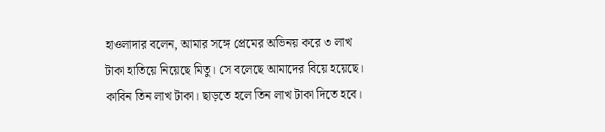হাওলাদার বলেন, আমার সঙ্গে প্রেমের অভিনয় করে ৩ লাখ টাকা হাতিয়ে নিয়েছে মিতু। সে বলেছে আমাদের বিয়ে হয়েছে। কাবিন তিন লাখ টাকা। ছাড়তে হলে তিন লাখ টাকা দিতে হবে।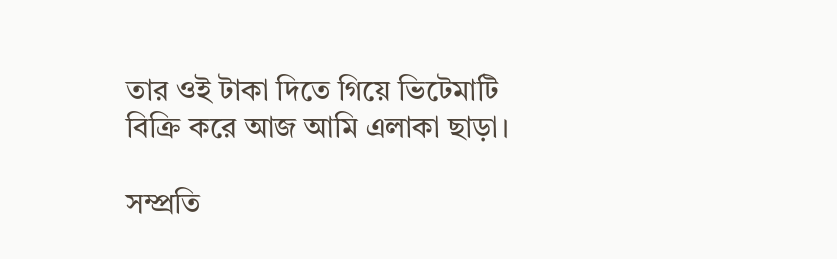তার ওই টাকা দিতে গিয়ে ভিটেমাটি বিক্রি করে আজ আমি এলাকা ছাড়া।

সম্প্রতি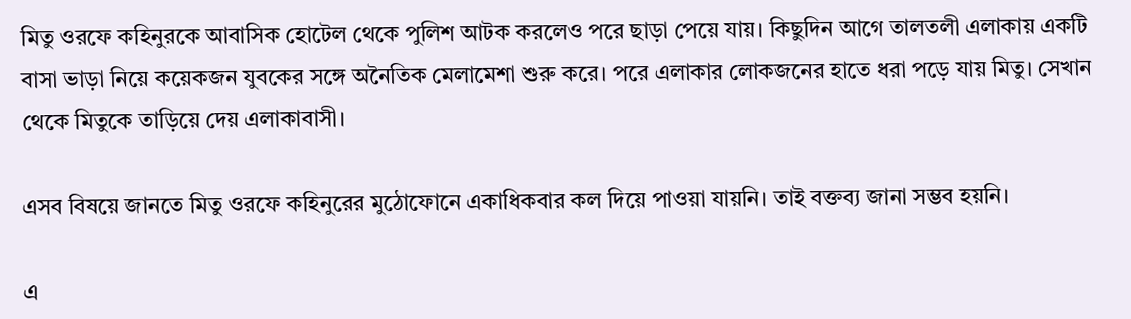মিতু ওরফে কহিনুরকে আবাসিক হোটেল থেকে পুলিশ আটক করলেও পরে ছাড়া পেয়ে যায়। কিছুদিন আগে তালতলী এলাকায় একটি বাসা ভাড়া নিয়ে কয়েকজন যুবকের সঙ্গে অনৈতিক মেলামেশা শুরু করে। পরে এলাকার লোকজনের হাতে ধরা পড়ে যায় মিতু। সেখান থেকে মিতুকে তাড়িয়ে দেয় এলাকাবাসী।

এসব বিষয়ে জানতে মিতু ওরফে কহিনুরের মুঠোফোনে একাধিকবার কল দিয়ে পাওয়া যায়নি। তাই বক্তব্য জানা সম্ভব হয়নি।

এ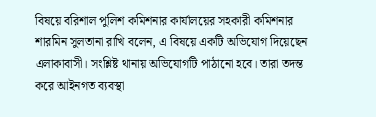বিষয়ে বরিশাল পুলিশ কমিশনার কার্যালয়ের সহকারী কমিশনার শারমিন সুলতানা রাখি বলেন, এ বিষয়ে একটি অভিযোগ দিয়েছেন এলাকাবাসী। সংশ্লিষ্ট থানায় অভিযোগটি পাঠানো হবে। তারা তদন্ত করে আইনগত ব্যবস্থা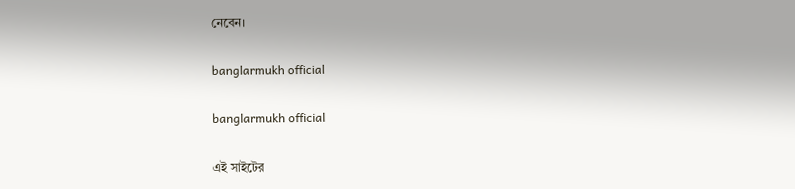নেবেন।

banglarmukh official

banglarmukh official

এই সাইটের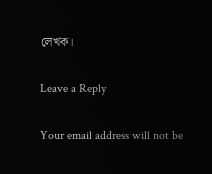লেখক।

Leave a Reply

Your email address will not be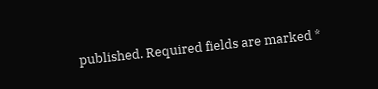published. Required fields are marked *